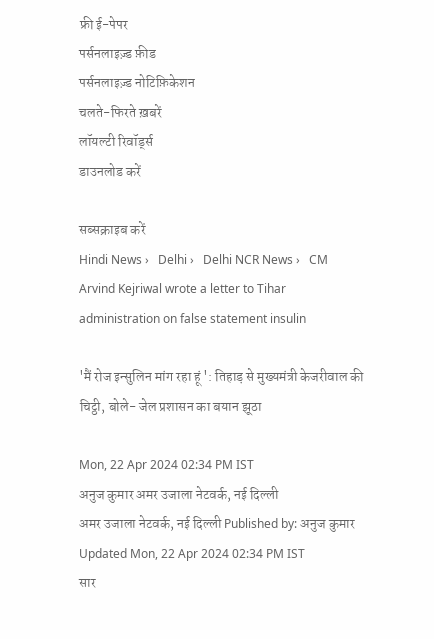फ्री ई-पेपर
पर्सनलाइज़्ड फ़ीड
पर्सनलाइज़्ड नोटिफ़िकेशन
चलते-फिरते ख़बरें
लॉयल्टी रिवॉर्ड्स
डाउनलोड करें

सब्सक्राइब करें
Hindi News ›   Delhi ›   Delhi NCR News ›   CM Arvind Kejriwal wrote a letter to Tihar administration on false statement insulin

'मैं रोज इन्सुलिन मांग रहा हूं ': तिहाड़ से मुख्यमंत्री केजरीवाल की चिट्ठी, बोले- जेल प्रशासन का बयान झूठा

Mon, 22 Apr 2024 02:34 PM IST
अनुज कुमार अमर उजाला नेटवर्क, नई दिल्ली
अमर उजाला नेटवर्क, नई दिल्ली Published by: अनुज कुमार Updated Mon, 22 Apr 2024 02:34 PM IST
सार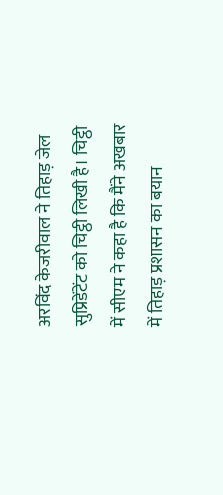अरविंद केजरीवाल ने तिहाड़ जेल सुप्रिडेंटेंट को चिट्ठी लिखी है। चिट्ठी में सीएम ने कहा है कि मैंने अखबार में तिहाड़ प्रशासन का बयान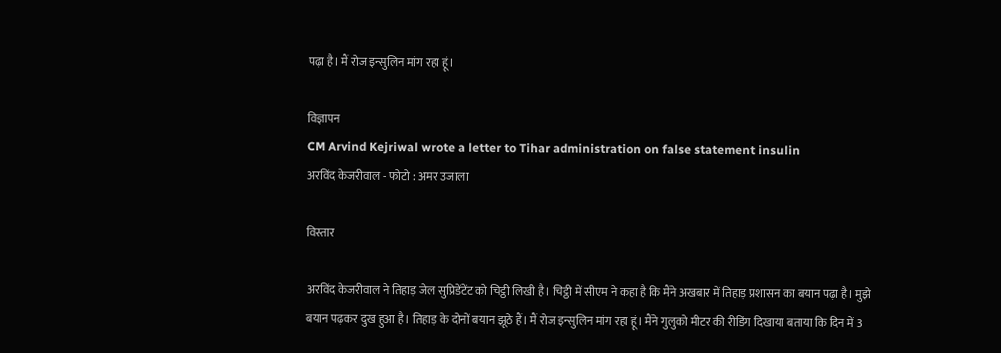पढ़ा है। मैं रोज इन्सुलिन मांग रहा हूं।

विज्ञापन
CM Arvind Kejriwal wrote a letter to Tihar administration on false statement insulin
अरविंद केजरीवाल - फोटो : अमर उजाला

विस्तार

अरविंद केजरीवाल ने तिहाड़ जेल सुप्रिडेंटेंट को चिट्ठी लिखी है। चिट्ठी में सीएम ने कहा है कि मैंने अखबार में तिहाड़ प्रशासन का बयान पढ़ा है। मुझे बयान पढ़कर दुख हुआ है। तिहाड़ के दोनों बयान झूठे हैं। मैं रोज इन्सुलिन मांग रहा हूं। मैंने गुलुको मीटर की रीडिंग दिखाया बताया कि दिन में 3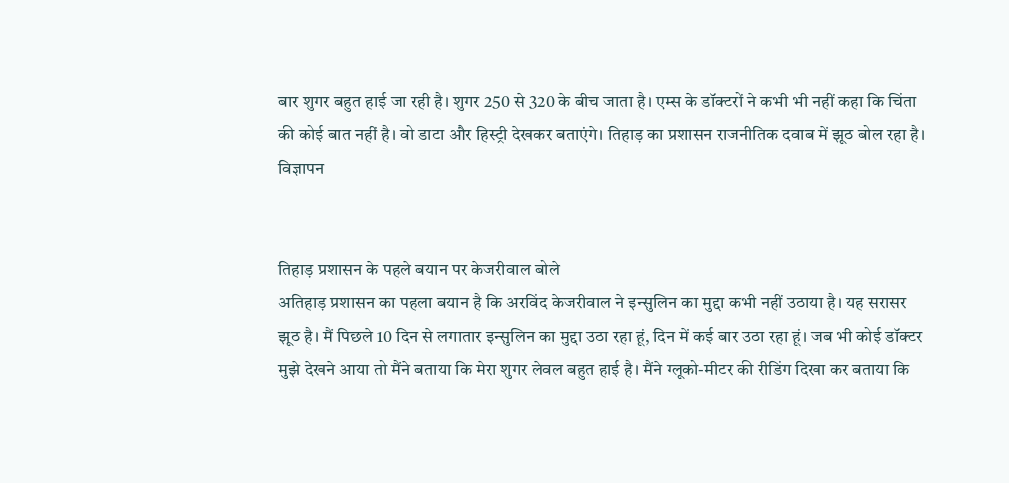बार शुगर बहुत हाई जा रही है। शुगर 250 से 320 के बीच जाता है। एम्स के डॉक्टरों ने कभी भी नहीं कहा कि चिंता की कोई बात नहीं है। वो डाटा और हिस्ट्री देखकर बताएंगे। तिहाड़ का प्रशासन राजनीतिक दवाब में झूठ बोल रहा है।
विज्ञापन


तिहाड़ प्रशासन के पहले बयान पर केजरीवाल बोले
अतिहाड़ प्रशासन का पहला बयान है कि अरविंद केजरीवाल ने इन्सुलिन का मुद्दा कभी नहीं उठाया है। यह सरासर झूठ है। मैं पिछले 10 दिन से लगातार इन्सुलिन का मुद्दा उठा रहा हूं, दिन में कई बार उठा रहा हूं। जब भी कोई डॉक्टर मुझे देखने आया तो मैंने बताया कि मेरा शुगर लेवल बहुत हाई है। मैंने ग्लूको-मीटर की रीडिंग दिखा कर बताया कि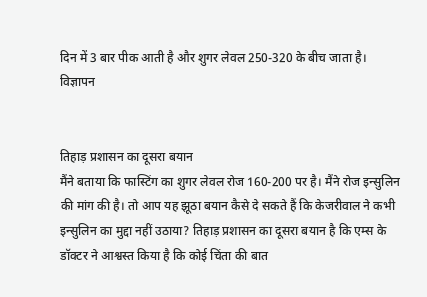दिन में 3 बार पीक आती है और शुगर लेवल 250-320 के बीच जाता है।
विज्ञापन


तिहाड़ प्रशासन का दूसरा बयान
मैंने बताया कि फास्टिंग का शुगर लेवल रोज 160-200 पर है। मैंने रोज इन्सुलिन की मांग की है। तो आप यह झूठा बयान कैसे दे सकते हैं कि केजरीवाल ने कभी इन्सुलिन का मुद्दा नहीं उठाया? तिहाड़ प्रशासन का दूसरा बयान है कि एम्स के डॉक्टर ने आश्वस्त किया है कि कोई चिंता की बात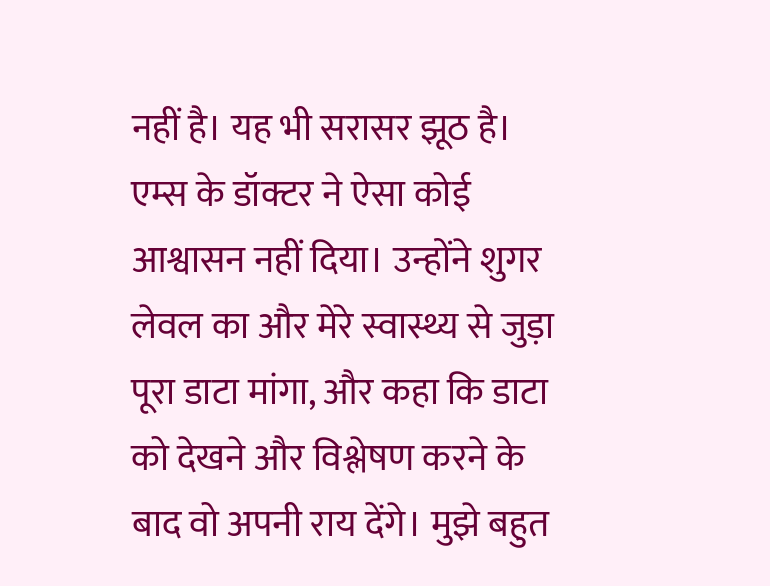नहीं है। यह भी सरासर झूठ है। एम्स के डॉक्टर ने ऐसा कोई आश्वासन नहीं दिया। उन्होंने शुगर लेवल का और मेरे स्वास्थ्य से जुड़ा पूरा डाटा मांगा, और कहा कि डाटा को देखने और विश्लेषण करने के बाद वो अपनी राय देंगे। मुझे बहुत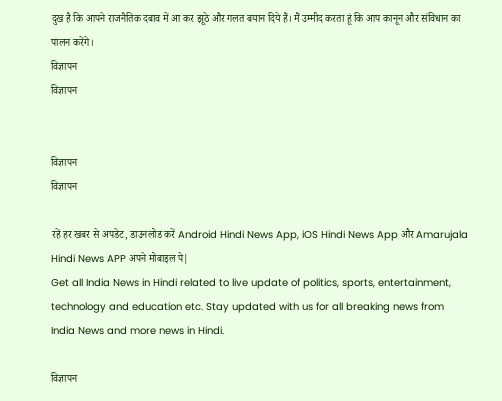दुख है कि आपने राजनैतिक दबाव में आ कर झूठे और गलत बयान दिये हैं। मैं उम्मीद करता हूं कि आप कानून और संविधान का पालन करेंगे।
विज्ञापन
विज्ञापन


विज्ञापन
विज्ञापन

रहें हर खबर से अपडेट, डाउनलोड करें Android Hindi News App, iOS Hindi News App और Amarujala Hindi News APP अपने मोबाइल पे|
Get all India News in Hindi related to live update of politics, sports, entertainment, technology and education etc. Stay updated with us for all breaking news from India News and more news in Hindi.

विज्ञापन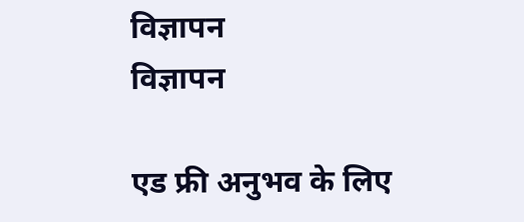विज्ञापन
विज्ञापन

एड फ्री अनुभव के लिए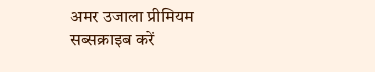अमर उजाला प्रीमियम सब्सक्राइब करें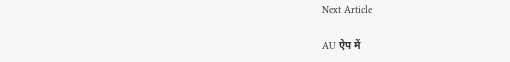Next Article

AU ऐप में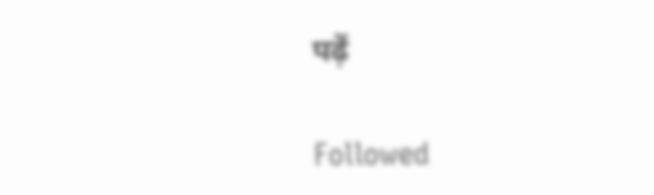पढ़ें

Followed